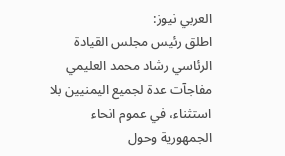العربي نيوز:
اطلق رئيس مجلس القيادة الرئاسي رشاد محمد العليمي مفاجآت عدة لجميع اليمنيين بلا استثناء، في عموم انحاء الجمهورية وحول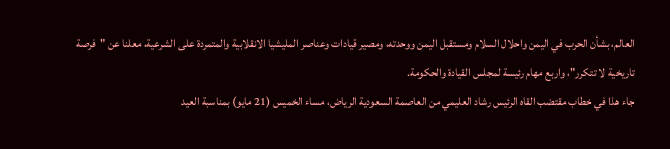العالم، بشأن الحرب في اليمن واحلال السلام ومستقبل اليمن ووحدته، ومصير قيادات وعناصر المليشيا الانقلابية والمتمردة على الشرعية، معلنا عن "فرصة تاريخية لا تتكرر"، واربع مهام رئيسة لمجلس القيادة والحكومة.
جاء هذا في خطاب مقتضب القاه الرئيس رشاد العليمي من العاصمة السعودية الرياض، مساء الخميس (21 مايو) بمناسبة العيد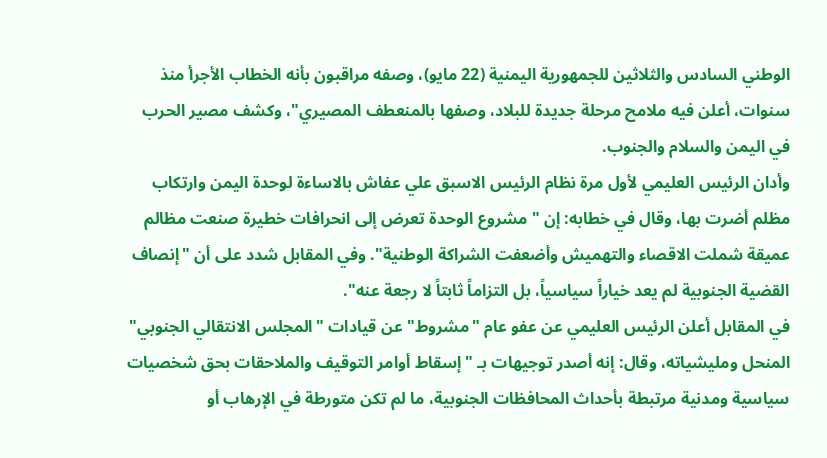الوطني السادس والثلاثين للجمهورية اليمنية (22 مايو)، وصفه مراقبون بأنه الخطاب الأجرأ منذ سنوات، أعلن فيه ملامح مرحلة جديدة للبلاد، وصفها بالمنعطف المصيري"، وكشف مصير الحرب في اليمن والسلام والجنوب.
وأدان الرئيس العليمي لأول مرة نظام الرئيس الاسبق علي عفاش بالاساءة لوحدة اليمن وارتكاب مظلم أضرت بها، وقال في خطابه: إن "مشروع الوحدة تعرض إلى انحرافات خطيرة صنعت مظالم عميقة شملت الاقصاء والتهميش وأضعفت الشراكة الوطنية". وفي المقابل شدد على أن "إنصاف القضية الجنوبية لم يعد خياراً سياسياً، بل التزاماً ثابتاً لا رجعة عنه".
في المقابل أعلن الرئيس العليمي عن عفو عام "مشروط" عن قيادات "المجلس الانتقالي الجنوبي" المنحل ومليشياته، وقال: إنه أصدر توجيهات بـ "إسقاط أوامر التوقيف والملاحقات بحق شخصيات سياسية ومدنية مرتبطة بأحداث المحافظات الجنوبية، ما لم تكن متورطة في الإرهاب أو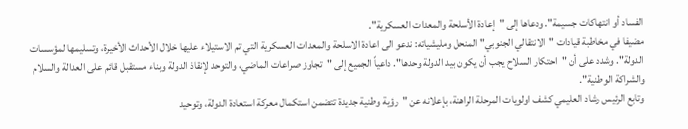الفساد أو انتهاكات جسيمة". ودعاها إلى "إعادة الأسلحة والمعدات العسكرية".
مضيفا في مخاطبة قيادات "الانتقالي الجنوبي" المنحل ومليشياته: ندعو الى اعادة الاسلحة والمعدات العسكرية التي تم الاستيلاء عليها خلال الأحداث الأخيرة، وتسليمها لمؤسسات الدولة". وشدد على أن "احتكار السلاح يجب أن يكون بيد الدولة وحدها". داعياً الجميع إلى "تجاوز صراعات الماضي، والتوحد لإنقاذ الدولة وبناء مستقبل قائم على العدالة والسلام والشراكة الوطنية".
وتابع الرئيس رشاد العليمي كشف اولويات المرحلة الراهنة، بإعلانه عن "رؤية وطنية جديدة تتضمن استكمال معركة استعادة الدولة، وتوحيد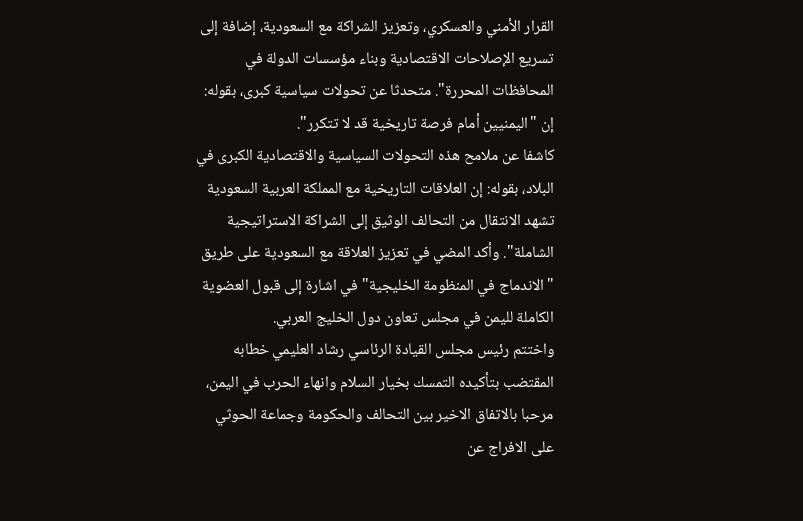القرار الأمني والعسكري، وتعزيز الشراكة مع السعودية، إضافة إلى تسريع الإصلاحات الاقتصادية وبناء مؤسسات الدولة في المحافظات المحررة". متحدثا عن تحولات سياسية كبرى، بقوله: إن "اليمنيين أمام فرصة تاريخية قد لا تتكرر".
كاشفا عن ملامح هذه التحولات السياسية والاقتصادية الكبرى في البلاد، بقوله: إن العلاقات التاريخية مع المملكة العربية السعودية تشهد الانتقال من التحالف الوثيق إلى الشراكة الاستراتيجية الشاملة". وأكد المضي في تعزيز العلاقة مع السعودية على طريق "الاندماج في المنظومة الخليجية" في اشارة إلى قبول العضوية الكاملة لليمن في مجلس تعاون دول الخليج العربي.
واختتم رئيس مجلس القيادة الرئاسي رشاد العليمي خطابه المقتضب بتأكيده التمسك بخيار السلام وانهاء الحرب في اليمن، مرحبا بالاتفاق الاخير بين التحالف والحكومة وجماعة الحوثي على الافراج عن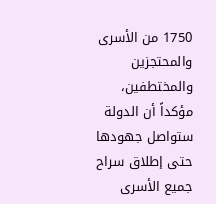1750 من الأسرى والمحتجزين والمختطفين، مؤكداً أن الدولة ستواصل جهودها حتى إطلاق سراح جميع الأسرى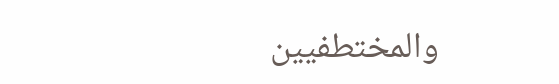والمختطفيين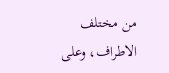من مختلف الاطراف، وعلى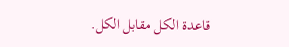قاعدة الكل مقابل الكل.